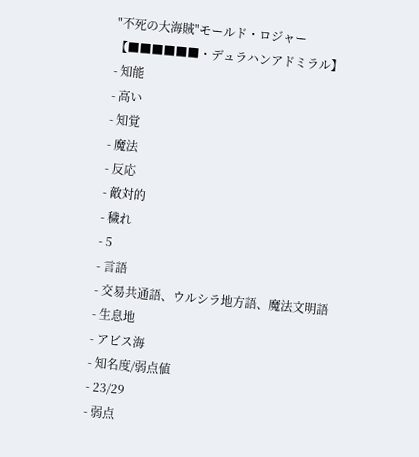"不死の大海賊"モールド・ロジャー【■■■■■■・デュラハンアドミラル】
- 知能
- 高い
- 知覚
- 魔法
- 反応
- 敵対的
- 穢れ
- 5
- 言語
- 交易共通語、ウルシラ地方語、魔法文明語
- 生息地
- アビス海
- 知名度/弱点値
- 23/29
- 弱点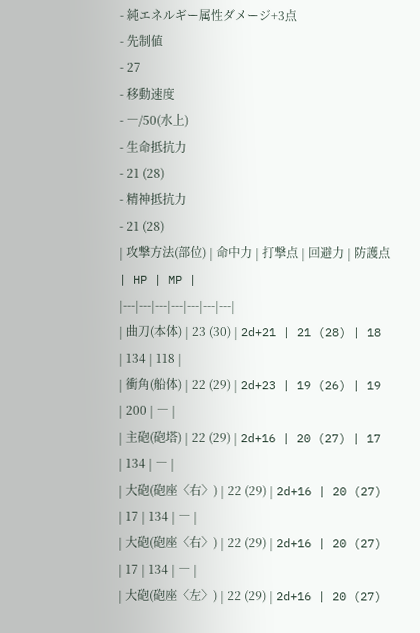- 純エネルギー属性ダメージ+3点
- 先制値
- 27
- 移動速度
- ―/50(水上)
- 生命抵抗力
- 21 (28)
- 精神抵抗力
- 21 (28)
| 攻撃方法(部位) | 命中力 | 打撃点 | 回避力 | 防護点 | HP | MP |
|---|---|---|---|---|---|---|
| 曲刀(本体) | 23 (30) | 2d+21 | 21 (28) | 18 | 134 | 118 |
| 衝角(船体) | 22 (29) | 2d+23 | 19 (26) | 19 | 200 | ― |
| 主砲(砲塔) | 22 (29) | 2d+16 | 20 (27) | 17 | 134 | ― |
| 大砲(砲座〈右〉) | 22 (29) | 2d+16 | 20 (27) | 17 | 134 | ― |
| 大砲(砲座〈右〉) | 22 (29) | 2d+16 | 20 (27) | 17 | 134 | ― |
| 大砲(砲座〈左〉) | 22 (29) | 2d+16 | 20 (27)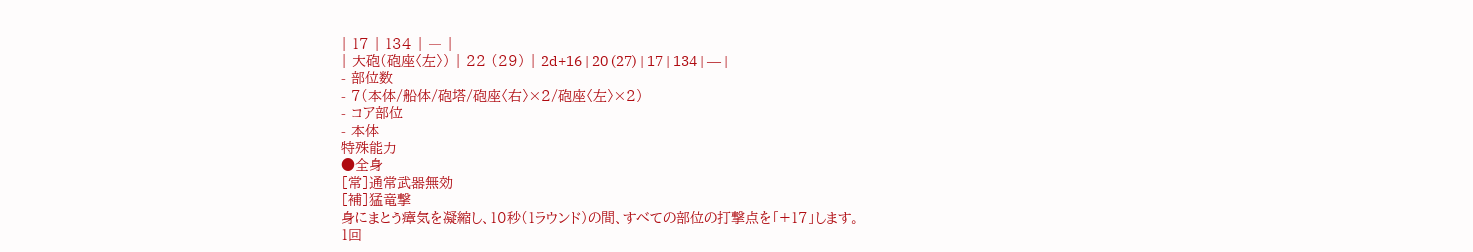| 17 | 134 | ― |
| 大砲(砲座〈左〉) | 22 (29) | 2d+16 | 20 (27) | 17 | 134 | ― |
- 部位数
- 7(本体/船体/砲塔/砲座〈右〉×2/砲座〈左〉×2)
- コア部位
- 本体
特殊能力
●全身
[常]通常武器無効
[補]猛竜撃
身にまとう瘴気を凝縮し、10秒(1ラウンド)の間、すべての部位の打撃点を「+17」します。
1回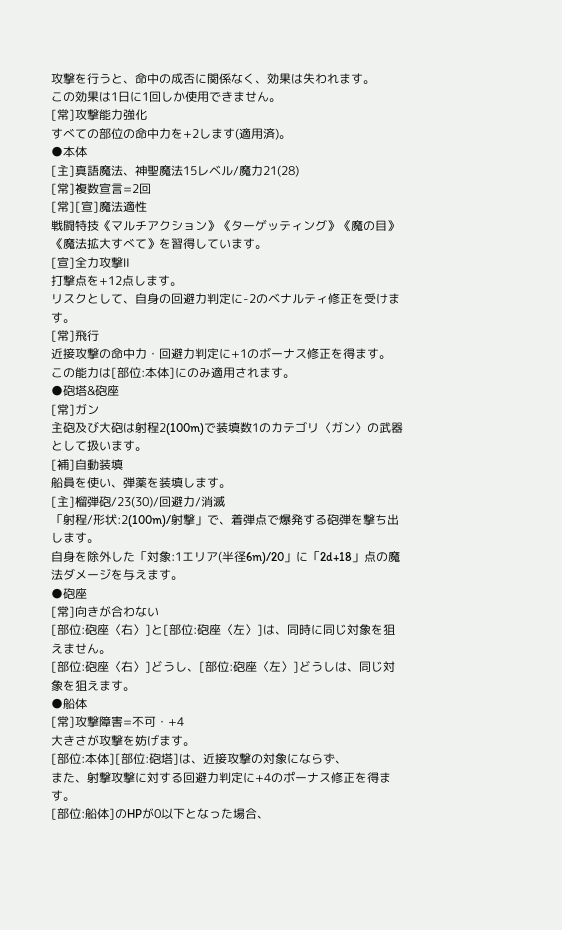攻撃を行うと、命中の成否に関係なく、効果は失われます。
この効果は1日に1回しか使用できません。
[常]攻撃能力強化
すべての部位の命中力を+2します(適用済)。
●本体
[主]真語魔法、神聖魔法15レベル/魔力21(28)
[常]複数宣言=2回
[常][宣]魔法適性
戦闘特技《マルチアクション》《ターゲッティング》《魔の目》《魔法拡大すべて》を習得しています。
[宣]全力攻撃Ⅱ
打撃点を+12点します。
リスクとして、自身の回避力判定に-2のベナルティ修正を受けます。
[常]飛行
近接攻撃の命中力・回避力判定に+1のボーナス修正を得ます。
この能力は[部位:本体]にのみ適用されます。
●砲塔&砲座
[常]ガン
主砲及び大砲は射程2(100m)で装填数1のカテゴリ〈ガン〉の武器として扱います。
[補]自動装填
船員を使い、弾薬を装填します。
[主]榴弾砲/23(30)/回避力/消滅
「射程/形状:2(100m)/射撃」で、着弾点で爆発する砲弾を撃ち出します。
自身を除外した「対象:1エリア(半径6m)/20」に「2d+18」点の魔法ダメージを与えます。
●砲座
[常]向きが合わない
[部位:砲座〈右〉]と[部位:砲座〈左〉]は、同時に同じ対象を狙えません。
[部位:砲座〈右〉]どうし、[部位:砲座〈左〉]どうしは、同じ対象を狙えます。
●船体
[常]攻撃障害=不可・+4
大きさが攻撃を妨げます。
[部位:本体][部位:砲塔]は、近接攻撃の対象にならず、
また、射撃攻撃に対する回避力判定に+4のポーナス修正を得ます。
[部位:船体]のHPが0以下となった場合、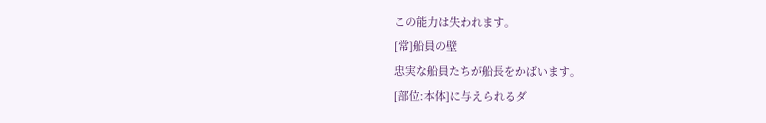この能力は失われます。
[常]船員の壁
忠実な船員たちが船長をかばいます。
[部位:本体]に与えられるダ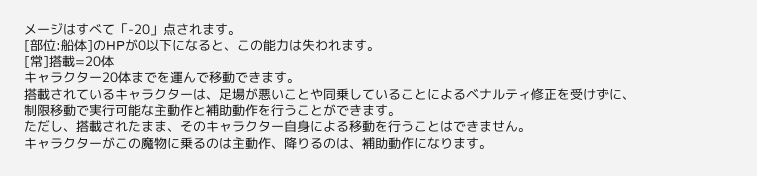メージはすべて「-20」点されます。
[部位:船体]のHPが0以下になると、この能力は失われます。
[常]搭載=20体
キャラクター20体までを運んで移動できます。
搭載されているキャラクターは、足場が悪いことや同乗していることによるベナルティ修正を受けずに、
制限移動で実行可能な主動作と補助動作を行うことができます。
ただし、搭載されたまま、そのキャラクター自身による移動を行うことはできません。
キャラクターがこの魔物に乗るのは主動作、降りるのは、補助動作になります。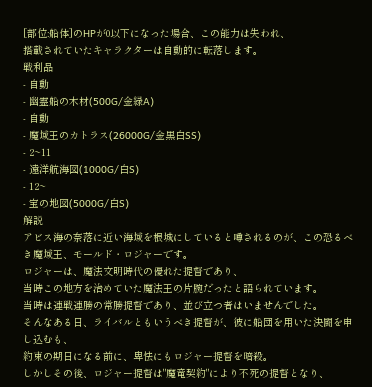[部位:船体]のHPが0以下になった場合、この能力は失われ、
搭載されていたキャラクターは自動的に転落します。
戦利品
- 自動
- 幽霊船の木材(500G/金緑A)
- 自動
- 魔域王のカトラス(26000G/金黒白SS)
- 2~11
- 遠洋航海図(1000G/白S)
- 12~
- 宝の地図(5000G/白S)
解説
アビス海の奈落に近い海域を根城にしていると噂されるのが、この恐るべき魔域王、モールド・ロジャーです。
ロジャーは、魔法文明時代の優れた提督であり、
当時この地方を治めていた魔法王の片腕だったと語られています。
当時は連戦連勝の常勝提督であり、並び立つ者はいませんでした。
そんなある日、ライバルともいうべき提督が、彼に船団を用いた決闘を申し込むも、
約束の期日になる前に、卑怯にもロジャー提督を暗殺。
しかしその後、ロジャー提督は"魔竜契約"により不死の提督となり、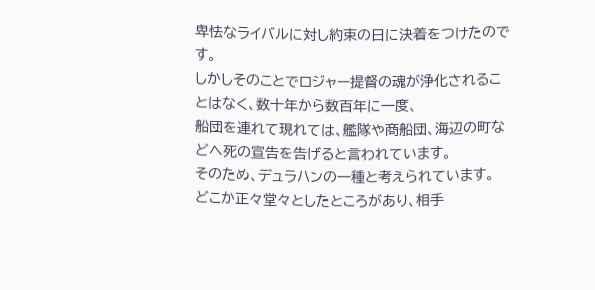卑怯なライバルに対し約束の日に決着をつけたのです。
しかしそのことでロジャー提督の魂が浄化されることはなく、数十年から数百年に一度、
船団を連れて現れては、艦隊や商船団、海辺の町などへ死の宣告を告げると言われています。
そのため、デュラハンの一種と考えられています。
どこか正々堂々としたところがあり、相手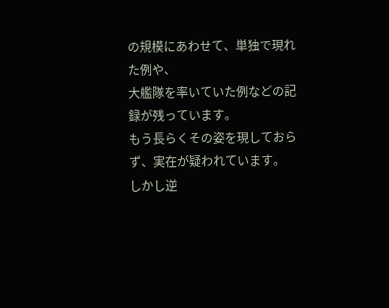の規模にあわせて、単独で現れた例や、
大艦隊を率いていた例などの記録が残っています。
もう長らくその姿を現しておらず、実在が疑われています。
しかし逆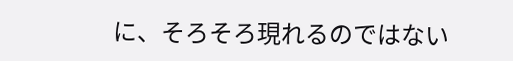に、そろそろ現れるのではない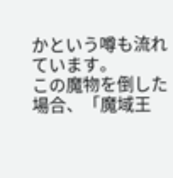かという噂も流れています。
この魔物を倒した場合、「魔域王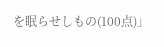を眠らせしもの(100点)」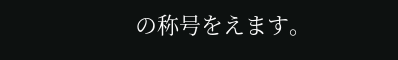の称号をえます。